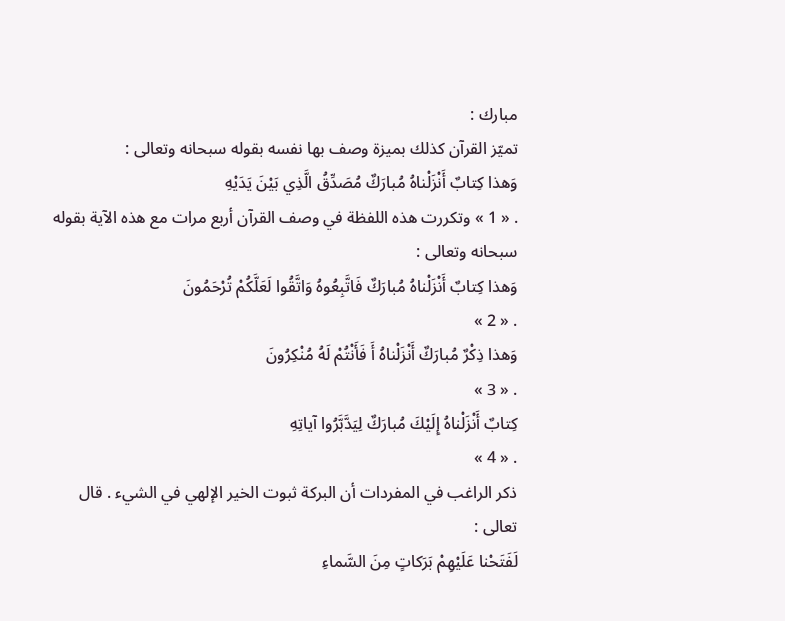مبارك :
تميّز القرآن كذلك بميزة وصف بها نفسه بقوله سبحانه وتعالى :
وَهذا كِتابٌ أَنْزَلْناهُ مُبارَكٌ مُصَدِّقُ الَّذِي بَيْنَ يَدَيْهِ
. « 1 » وتكررت هذه اللفظة في وصف القرآن أربع مرات مع هذه الآية بقوله سبحانه وتعالى :
وَهذا كِتابٌ أَنْزَلْناهُ مُبارَكٌ فَاتَّبِعُوهُ وَاتَّقُوا لَعَلَّكُمْ تُرْحَمُونَ
. « 2 »
وَهذا ذِكْرٌ مُبارَكٌ أَنْزَلْناهُ أَ فَأَنْتُمْ لَهُ مُنْكِرُونَ
. « 3 »
كِتابٌ أَنْزَلْناهُ إِلَيْكَ مُبارَكٌ لِيَدَّبَّرُوا آياتِهِ
. « 4 »
ذكر الراغب في المفردات أن البركة ثبوت الخير الإلهي في الشيء . قال تعالى :
لَفَتَحْنا عَلَيْهِمْ بَرَكاتٍ مِنَ السَّماءِ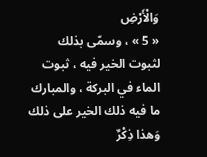وَالْأَرْضِ
« 5 » ، وسمّى بذلك لثبوت الخير فيه ، ثبوت الماء في البركة ، والمبارك ما فيه ذلك الخير على ذلك
وَهذا ذِكْرٌ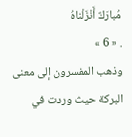مُبارَكٌ أَنْزَلْناهُ
. « 6 »
وذهب المفسرون إلى معنى البركة حيث وردت في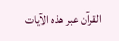القرآن عبر هذه الآيات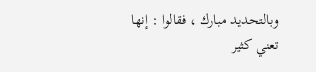وبالتحديد مبارك ، فقالوا : إنها تعني كثير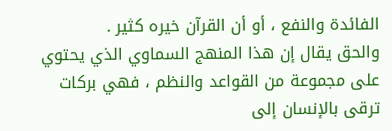الفائدة والنفع ، أو أن القرآن خيره كثير .
والحق يقال إن هذا المنهج السماوي الذي يحتوي على مجموعة من القواعد والنظم ، فهي بركات ترقى بالإنسان إلى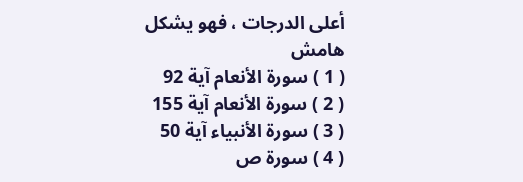أعلى الدرجات ، فهو يشكل
هامش
( 1 ) سورة الأنعام آية 92
( 2 ) سورة الأنعام آية 155
( 3 ) سورة الأنبياء آية 50
( 4 ) سورة ص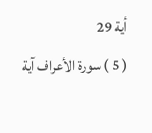أية 29
( 5 ) سورة الأعراف آية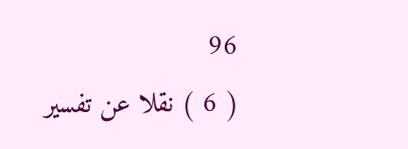96
( 6 ) نقلا عن تفسير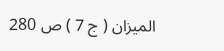الميزان ( ج 7 ) ص 280